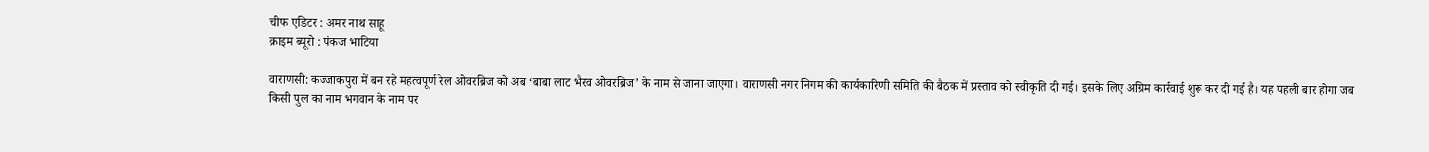चीफ एडिटर : अमर नाथ साहू
क्राइम ब्यूरो : पंकज भाटिया

वाराणसी: कज्जाकपुरा में बन रहे महत्वपूर्ण रेल ओवरब्रिज को अब ‘बाबा लाट भैरव ओवरब्रिज’ के नाम से जाना जाएगा। वाराणसी नगर निगम की कार्यकारिणी समिति की बैठक में प्रस्ताव को स्वीकृति दी गई। इसके लिए अग्रिम कार्रवाई शुरू कर दी गई है। यह पहली बार होगा जब किसी पुल का नाम भगवान के नाम पर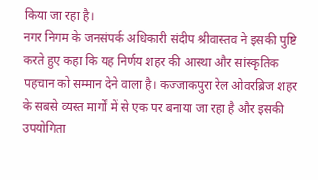किया जा रहा है।
नगर निगम के जनसंपर्क अधिकारी संदीप श्रीवास्तव ने इसकी पुष्टि करते हुए कहा कि यह निर्णय शहर की आस्था और सांस्कृतिक पहचान को सम्मान देने वाला है। कज्जाकपुरा रेल ओवरब्रिज शहर के सबसे व्यस्त मार्गों में से एक पर बनाया जा रहा है और इसकी उपयोगिता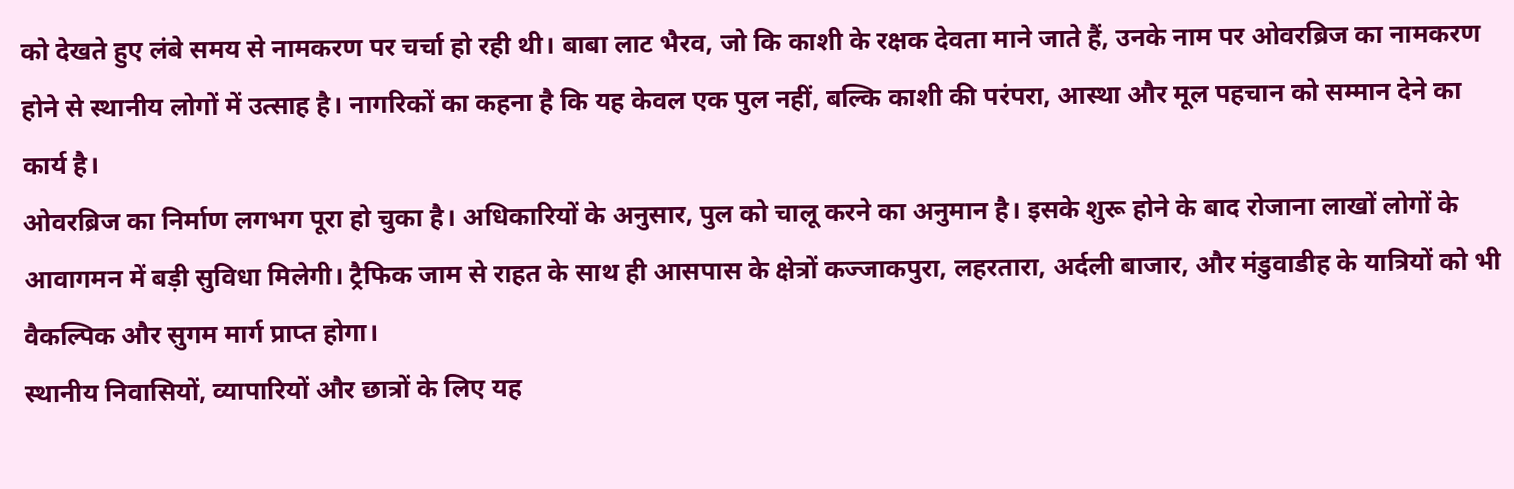को देखते हुए लंबे समय से नामकरण पर चर्चा हो रही थी। बाबा लाट भैरव, जो कि काशी के रक्षक देवता माने जाते हैं, उनके नाम पर ओवरब्रिज का नामकरण होने से स्थानीय लोगों में उत्साह है। नागरिकों का कहना है कि यह केवल एक पुल नहीं, बल्कि काशी की परंपरा, आस्था और मूल पहचान को सम्मान देने का कार्य है।
ओवरब्रिज का निर्माण लगभग पूरा हो चुका है। अधिकारियों के अनुसार, पुल को चालू करने का अनुमान है। इसके शुरू होने के बाद रोजाना लाखों लोगों के आवागमन में बड़ी सुविधा मिलेगी। ट्रैफिक जाम से राहत के साथ ही आसपास के क्षेत्रों कज्जाकपुरा, लहरतारा, अर्दली बाजार, और मंडुवाडीह के यात्रियों को भी वैकल्पिक और सुगम मार्ग प्राप्त होगा।
स्थानीय निवासियों, व्यापारियों और छात्रों के लिए यह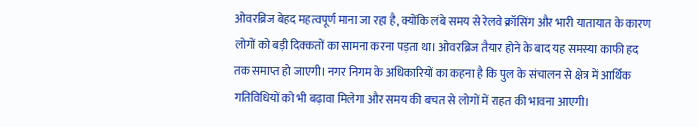ओवरब्रिज बेहद महत्वपूर्ण माना जा रहा है, क्योंकि लंबे समय से रेलवे क्रॉसिंग और भारी यातायात के कारण लोगों को बड़ी दिक्कतों का सामना करना पड़ता था। ओवरब्रिज तैयार होने के बाद यह समस्या काफी हद तक समाप्त हो जाएगी। नगर निगम के अधिकारियों का कहना है कि पुल के संचालन से क्षेत्र में आर्थिक गतिविधियों को भी बढ़ावा मिलेगा और समय की बचत से लोगों में राहत की भावना आएगी।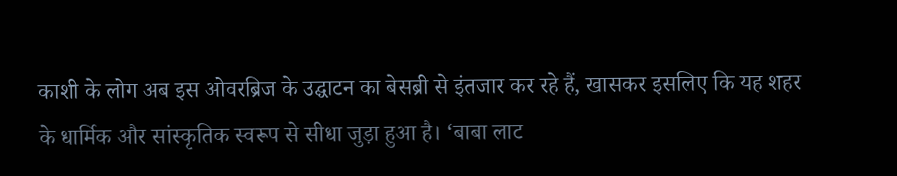काशी के लोग अब इस ओवरब्रिज के उद्घाटन का बेसब्री से इंतजार कर रहे हैं, खासकर इसलिए कि यह शहर के धार्मिक और सांस्कृतिक स्वरूप से सीधा जुड़ा हुआ है। ‘बाबा लाट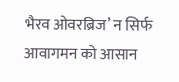भैरव ओवरब्रिज’ न सिर्फ आवागमन को आसान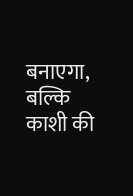बनाएगा, बल्कि काशी की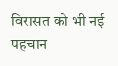विरासत को भी नई पहचान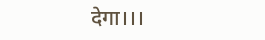देगा।।।